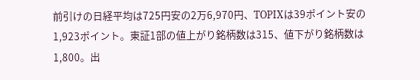前引けの日経平均は725円安の2万6,970円、TOPIXは39ポイント安の1,923ポイント。東証1部の値上がり銘柄数は315、値下がり銘柄数は1,800。出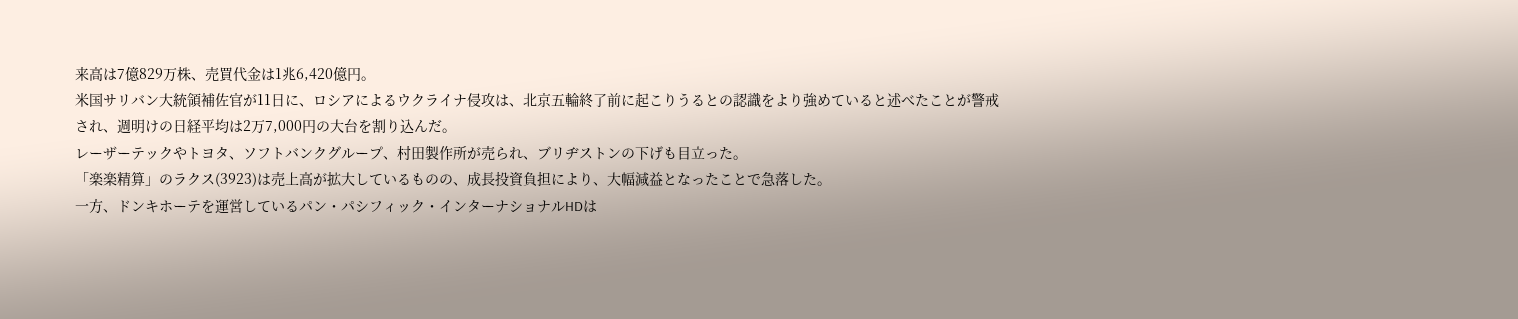来高は7億829万株、売買代金は1兆6,420億円。
米国サリバン大統領補佐官が11日に、ロシアによるウクライナ侵攻は、北京五輪終了前に起こりうるとの認識をより強めていると述べたことが警戒され、週明けの日経平均は2万7,000円の大台を割り込んだ。
レーザーテックやトヨタ、ソフトバンクグループ、村田製作所が売られ、ブリヂストンの下げも目立った。
「楽楽精算」のラクス(3923)は売上高が拡大しているものの、成長投資負担により、大幅減益となったことで急落した。
一方、ドンキホーテを運営しているパン・パシフィック・インターナショナルHDは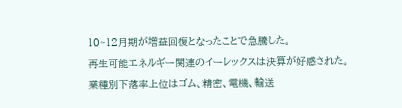10~12月期が増益回復となったことで急騰した。
再生可能エネルギー関連のイーレックスは決算が好感された。
業種別下落率上位はゴム、精密、電機、輸送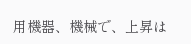用機器、機械で、上昇は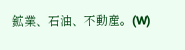鉱業、石油、不動産。(W)